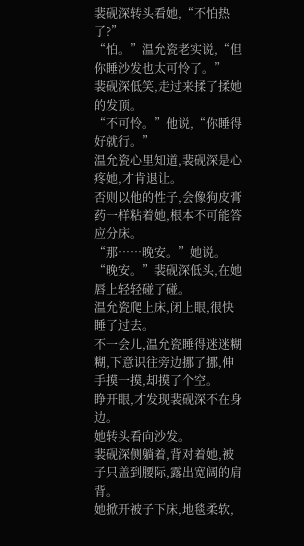裴砚深转头看她,“不怕热了?”
“怕。”温允瓷老实说,“但你睡沙发也太可怜了。”
裴砚深低笑,走过来揉了揉她的发顶。
“不可怜。”他说,“你睡得好就行。”
温允瓷心里知道,裴砚深是心疼她,才肯退让。
否则以他的性子,会像狗皮膏药一样粘着她,根本不可能答应分床。
“那……晚安。”她说。
“晚安。”裴砚深低头,在她唇上轻轻碰了碰。
温允瓷爬上床,闭上眼,很快睡了过去。
不一会儿,温允瓷睡得迷迷糊糊,下意识往旁边挪了挪,伸手摸一摸,却摸了个空。
睁开眼,才发现裴砚深不在身边。
她转头看向沙发。
裴砚深侧躺着,背对着她,被子只盖到腰际,露出宽阔的肩背。
她掀开被子下床,地毯柔软,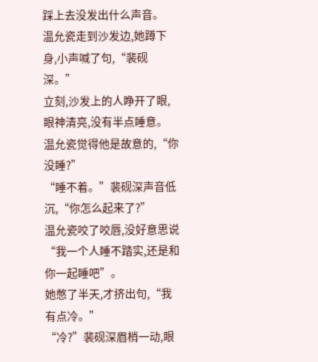踩上去没发出什么声音。
温允瓷走到沙发边,她蹲下身,小声喊了句,“裴砚深。”
立刻,沙发上的人睁开了眼,眼神清亮,没有半点睡意。
温允瓷觉得他是故意的,“你没睡?”
“睡不着。”裴砚深声音低沉,“你怎么起来了?”
温允瓷咬了咬唇,没好意思说“我一个人睡不踏实,还是和你一起睡吧”。
她憋了半天,才挤出句,“我有点冷。”
“冷?”裴砚深眉梢一动,眼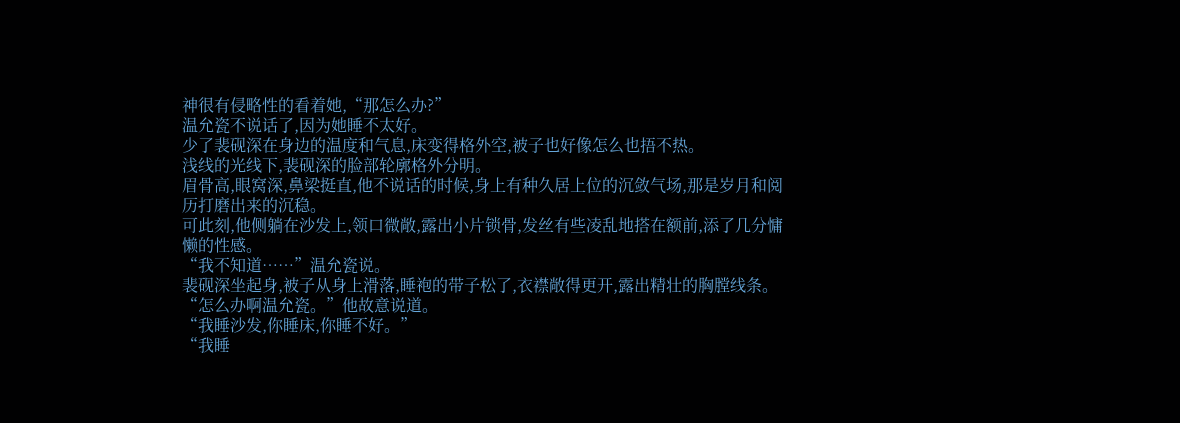神很有侵略性的看着她,“那怎么办?”
温允瓷不说话了,因为她睡不太好。
少了裴砚深在身边的温度和气息,床变得格外空,被子也好像怎么也捂不热。
浅线的光线下,裴砚深的脸部轮廓格外分明。
眉骨高,眼窝深,鼻梁挺直,他不说话的时候,身上有种久居上位的沉敛气场,那是岁月和阅历打磨出来的沉稳。
可此刻,他侧躺在沙发上,领口微敞,露出小片锁骨,发丝有些凌乱地搭在额前,添了几分慵懒的性感。
“我不知道……”温允瓷说。
裴砚深坐起身,被子从身上滑落,睡袍的带子松了,衣襟敞得更开,露出精壮的胸膛线条。
“怎么办啊温允瓷。”他故意说道。
“我睡沙发,你睡床,你睡不好。”
“我睡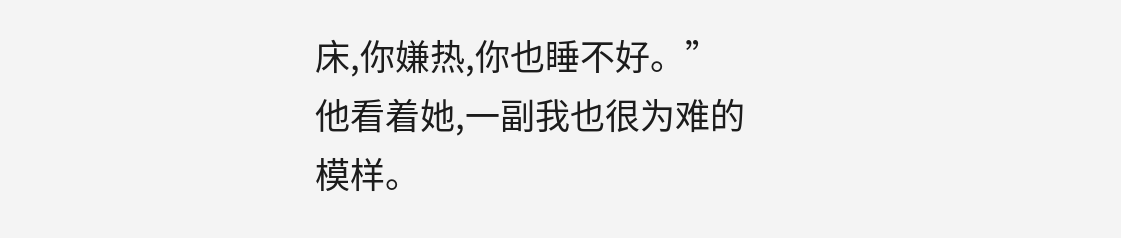床,你嫌热,你也睡不好。”
他看着她,一副我也很为难的模样。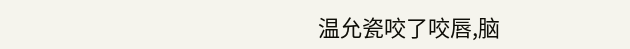温允瓷咬了咬唇,脑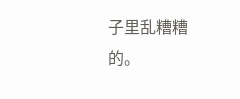子里乱糟糟的。